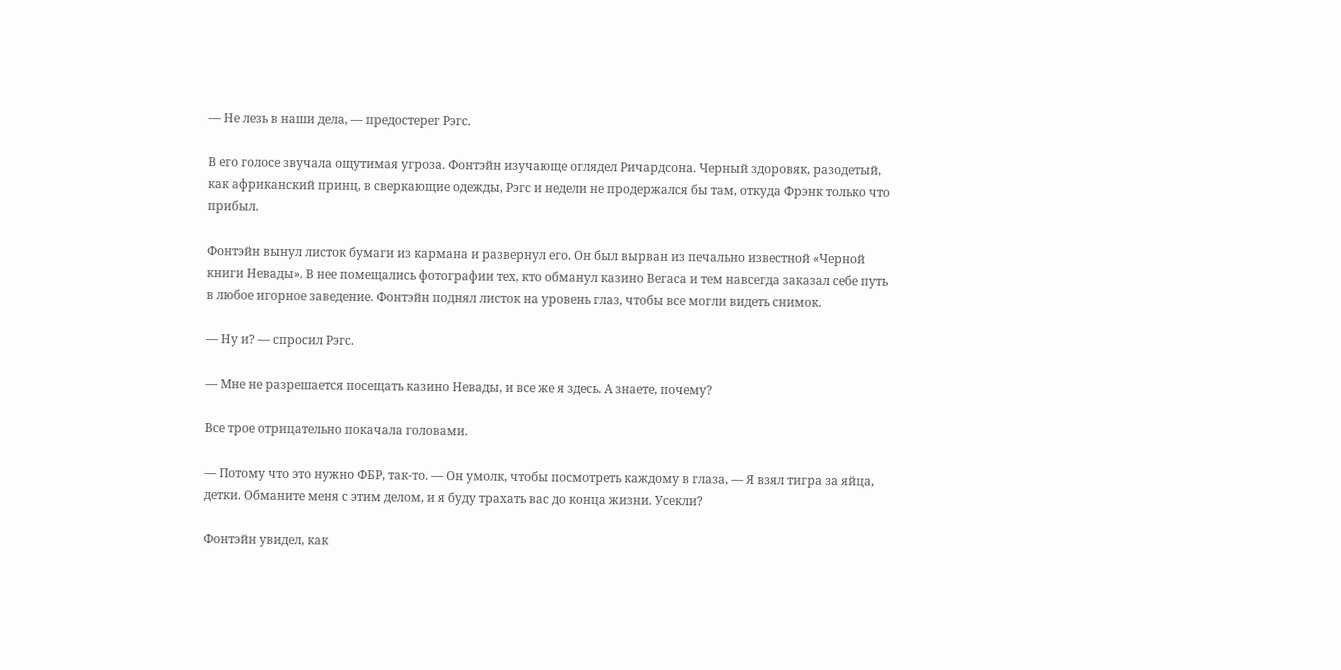— Не лезь в наши дела, — предостерег Рэгс.

В его голосе звучала ощутимая угроза. Фонтэйн изучающе оглядел Ричардсона. Черный здоровяк, разодетый, как африканский принц, в сверкающие одежды, Рэгс и недели не продержался бы там, откуда Фрэнк только что прибыл.

Фонтэйн вынул листок бумаги из кармана и развернул его. Он был вырван из печально известной «Черной книги Невады». В нее помещались фотографии тех, кто обманул казино Вегаса и тем навсегда заказал себе путь в любое игорное заведение. Фонтэйн поднял листок на уровень глаз, чтобы все могли видеть снимок.

— Ну и? — спросил Рэгс.

— Мне не разрешается посещать казино Невады, и все же я здесь. А знаете, почему?

Все трое отрицательно покачала головами.

— Потому что это нужно ФБР, так-то. — Он умолк, чтобы посмотреть каждому в глаза, — Я взял тигра за яйца, детки. Обманите меня с этим делом, и я буду трахать вас до конца жизни. Усекли?

Фонтэйн увидел, как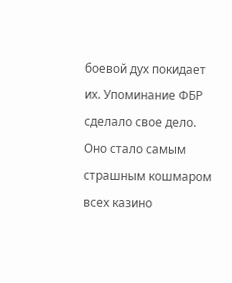боевой дух покидает их. Упоминание ФБР сделало свое дело. Оно стало самым страшным кошмаром всех казино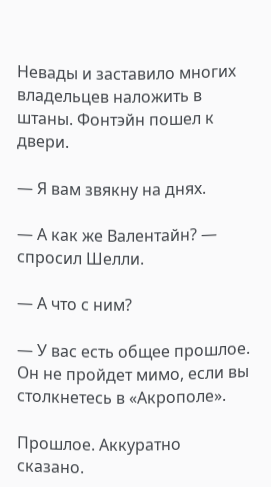Невады и заставило многих владельцев наложить в штаны. Фонтэйн пошел к двери.

— Я вам звякну на днях.

— А как же Валентайн? — спросил Шелли.

— А что с ним?

— У вас есть общее прошлое. Он не пройдет мимо, если вы столкнетесь в «Акрополе».

Прошлое. Аккуратно сказано.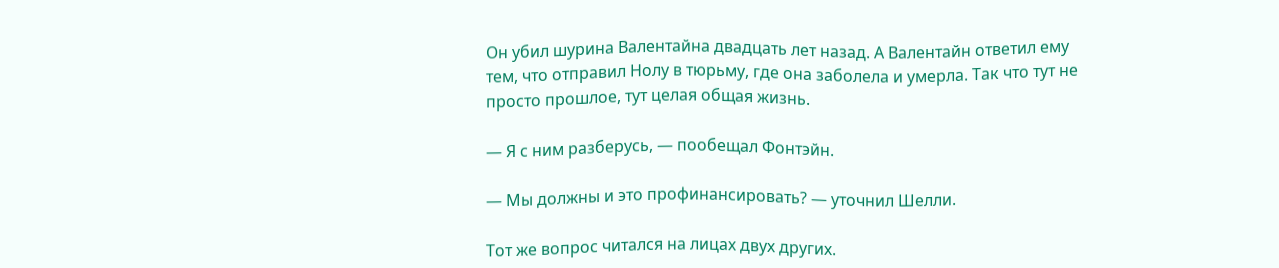Он убил шурина Валентайна двадцать лет назад. А Валентайн ответил ему тем, что отправил Нолу в тюрьму, где она заболела и умерла. Так что тут не просто прошлое, тут целая общая жизнь.

— Я с ним разберусь, — пообещал Фонтэйн.

— Мы должны и это профинансировать? — уточнил Шелли.

Тот же вопрос читался на лицах двух других.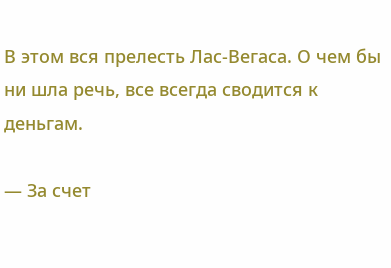В этом вся прелесть Лас-Вегаса. О чем бы ни шла речь, все всегда сводится к деньгам.

— За счет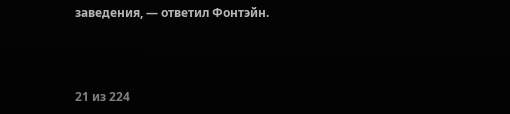заведения, — ответил Фонтэйн.



21 из 224